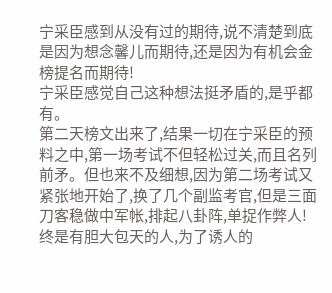宁采臣感到从没有过的期待,说不清楚到底是因为想念馨儿而期待,还是因为有机会金榜提名而期待!
宁采臣感觉自己这种想法挺矛盾的,是乎都有。
第二天榜文出来了,结果一切在宁采臣的预料之中,第一场考试不但轻松过关,而且名列前矛。但也来不及细想,因为第二场考试又紧张地开始了,换了几个副监考官,但是三面刀客稳做中军帐,排起八卦阵,单捉作弊人!
终是有胆大包天的人,为了诱人的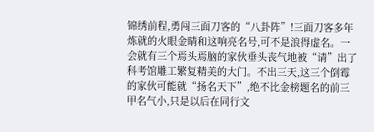锦绣前程,勇闯三面刀客的“八卦阵”!三面刀客多年炼就的火眼金睛和这响亮名号,可不是浪得虚名。一会就有三个焉头焉脑的家伙垂头丧气地被“请”出了科考馆雕工繁复精美的大门。不出三天,这三个倒霉的家伙可能就“扬名天下”,绝不比金榜题名的前三甲名气小,只是以后在同行文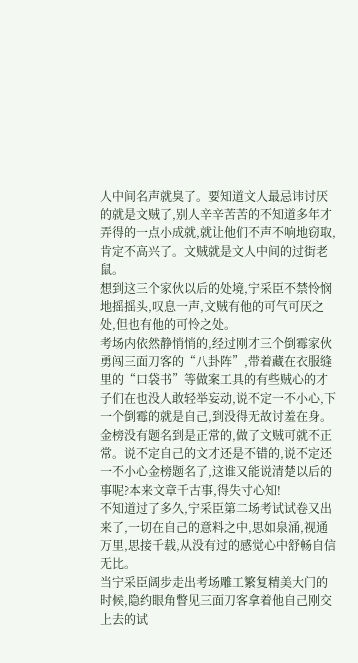人中间名声就臭了。要知道文人最忌讳讨厌的就是文贼了,别人辛辛苦苦的不知道多年才弄得的一点小成就,就让他们不声不响地窃取,肯定不高兴了。文贼就是文人中间的过街老鼠。
想到这三个家伙以后的处境,宁采臣不禁怜悯地摇摇头,叹息一声,文贼有他的可气可厌之处,但也有他的可怜之处。
考场内依然静悄悄的,经过刚才三个倒霉家伙勇闯三面刀客的“八卦阵”,带着藏在衣服缝里的“口袋书”等做案工具的有些贼心的才子们在也没人敢轻举妄动,说不定一不小心,下一个倒霉的就是自己,到没得无故讨羞在身。金榜没有题名到是正常的,做了文贼可就不正常。说不定自己的文才还是不错的,说不定还一不小心金榜题名了,这谁又能说清楚以后的事呢?本来文章千古事,得失寸心知!
不知道过了多久,宁采臣第二场考试试卷又出来了,一切在自己的意料之中,思如泉涌,视通万里,思接千载,从没有过的感觉心中舒畅自信无比。
当宁采臣阔步走出考场雕工繁复精美大门的时候,隐约眼角瞥见三面刀客拿着他自己刚交上去的试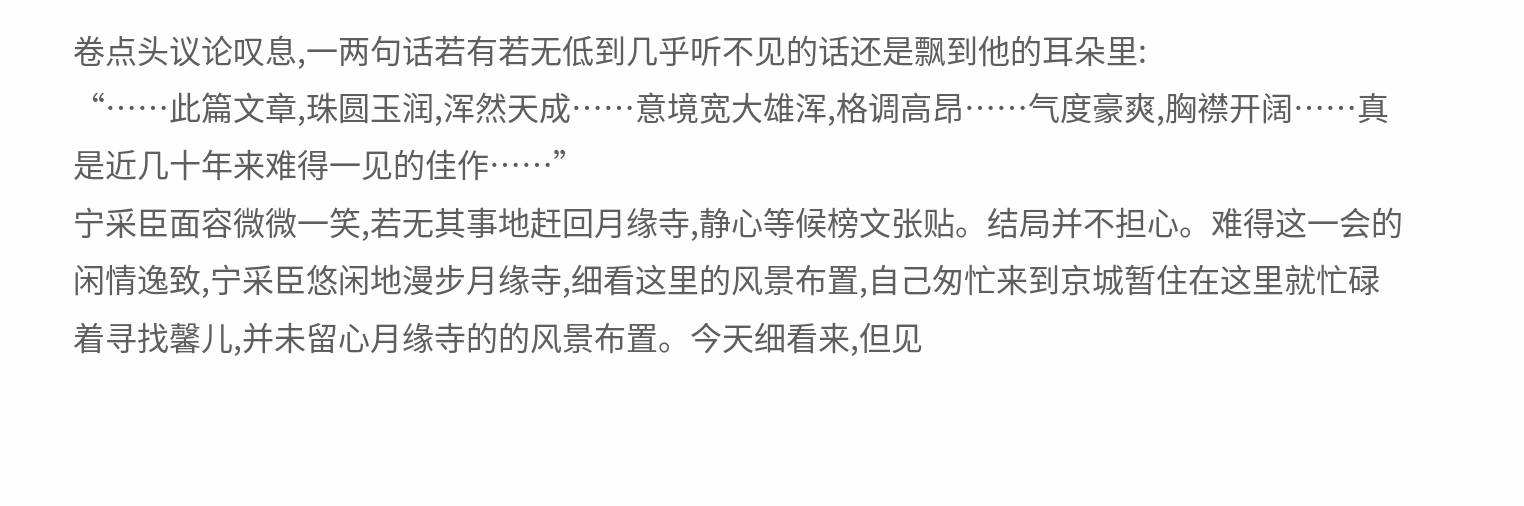卷点头议论叹息,一两句话若有若无低到几乎听不见的话还是飘到他的耳朵里:
“……此篇文章,珠圆玉润,浑然天成……意境宽大雄浑,格调高昂……气度豪爽,胸襟开阔……真是近几十年来难得一见的佳作……”
宁采臣面容微微一笑,若无其事地赶回月缘寺,静心等候榜文张贴。结局并不担心。难得这一会的闲情逸致,宁采臣悠闲地漫步月缘寺,细看这里的风景布置,自己匆忙来到京城暂住在这里就忙碌着寻找馨儿,并未留心月缘寺的的风景布置。今天细看来,但见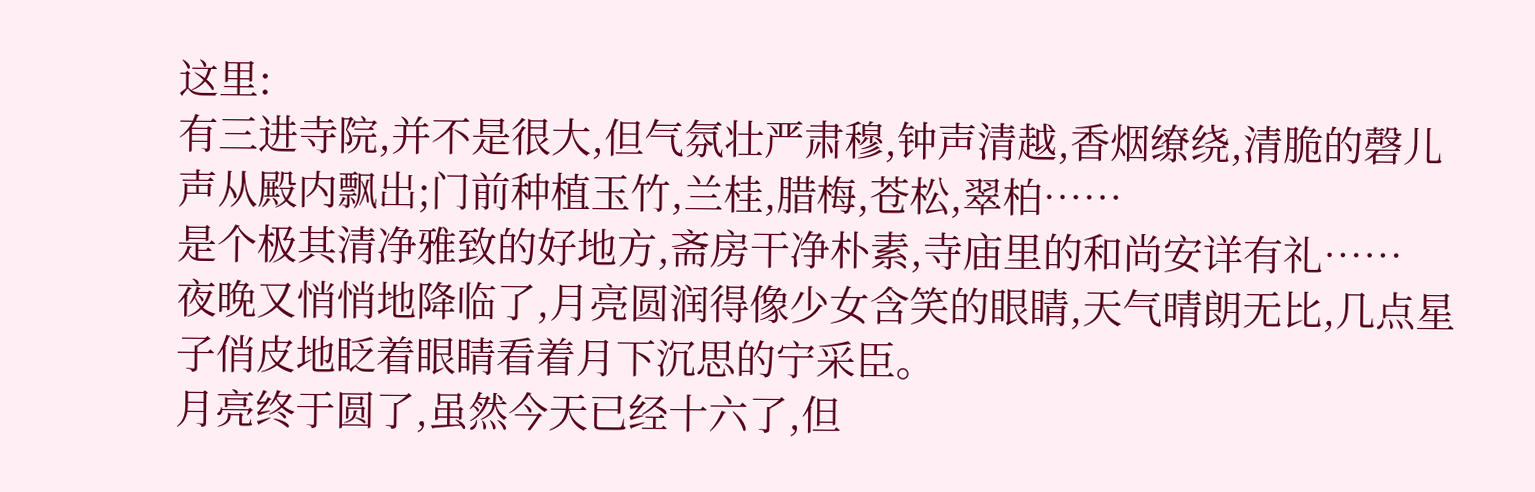这里:
有三进寺院,并不是很大,但气氛壮严肃穆,钟声清越,香烟缭绕,清脆的磬儿声从殿内飘出;门前种植玉竹,兰桂,腊梅,苍松,翠柏……
是个极其清净雅致的好地方,斋房干净朴素,寺庙里的和尚安详有礼……
夜晚又悄悄地降临了,月亮圆润得像少女含笑的眼睛,天气晴朗无比,几点星子俏皮地眨着眼睛看着月下沉思的宁采臣。
月亮终于圆了,虽然今天已经十六了,但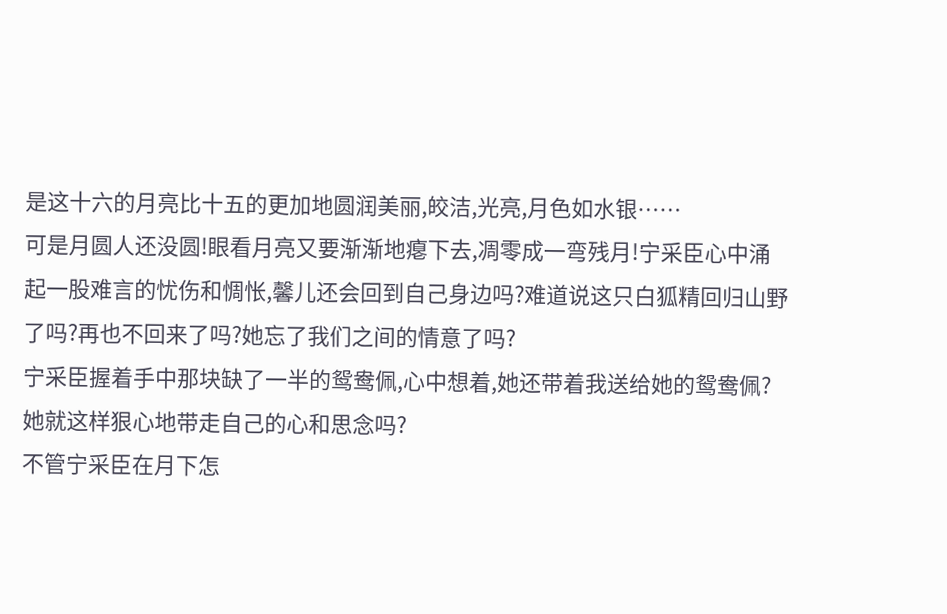是这十六的月亮比十五的更加地圆润美丽,皎洁,光亮,月色如水银……
可是月圆人还没圆!眼看月亮又要渐渐地瘪下去,凋零成一弯残月!宁采臣心中涌起一股难言的忧伤和惆怅,馨儿还会回到自己身边吗?难道说这只白狐精回归山野了吗?再也不回来了吗?她忘了我们之间的情意了吗?
宁采臣握着手中那块缺了一半的鸳鸯佩,心中想着,她还带着我送给她的鸳鸯佩?她就这样狠心地带走自己的心和思念吗?
不管宁采臣在月下怎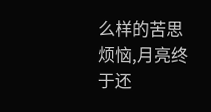么样的苦思烦恼,月亮终于还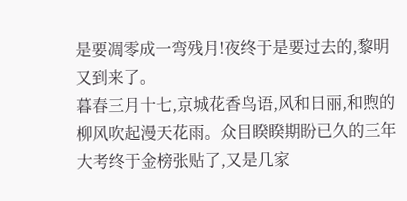是要凋零成一弯残月!夜终于是要过去的,黎明又到来了。
暮春三月十七,京城花香鸟语,风和日丽,和煦的柳风吹起漫天花雨。众目睽睽期盼已久的三年大考终于金榜张贴了,又是几家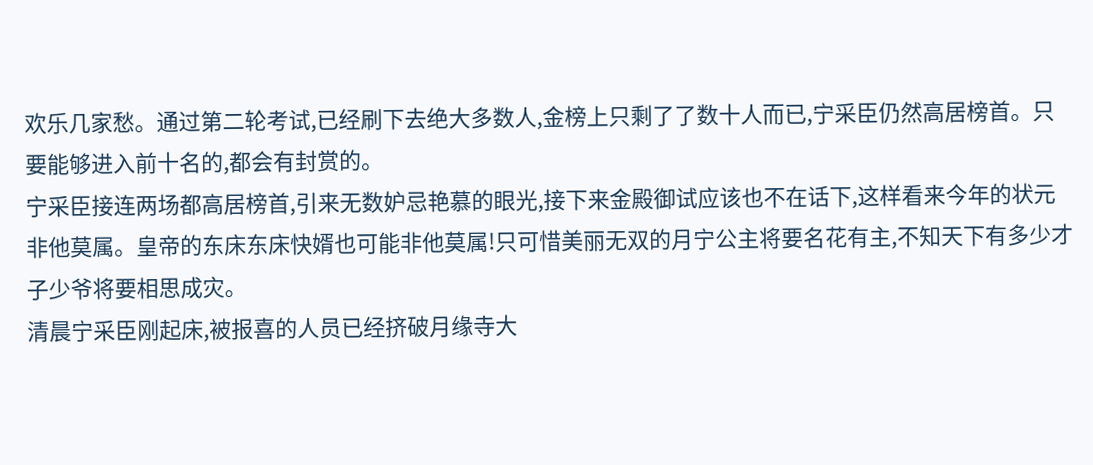欢乐几家愁。通过第二轮考试,已经刷下去绝大多数人,金榜上只剩了了数十人而已,宁采臣仍然高居榜首。只要能够进入前十名的,都会有封赏的。
宁采臣接连两场都高居榜首,引来无数妒忌艳慕的眼光,接下来金殿御试应该也不在话下,这样看来今年的状元非他莫属。皇帝的东床东床快婿也可能非他莫属!只可惜美丽无双的月宁公主将要名花有主,不知天下有多少才子少爷将要相思成灾。
清晨宁采臣刚起床,被报喜的人员已经挤破月缘寺大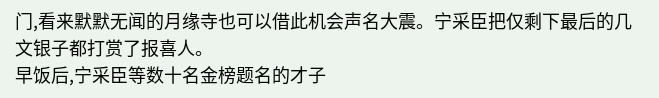门,看来默默无闻的月缘寺也可以借此机会声名大震。宁采臣把仅剩下最后的几文银子都打赏了报喜人。
早饭后,宁采臣等数十名金榜题名的才子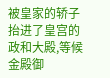被皇家的轿子抬进了皇宫的政和大殿,等候金殿御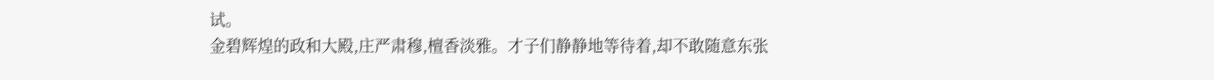试。
金碧辉煌的政和大殿,庄严肃穆,檀香淡雅。才子们静静地等待着,却不敢随意东张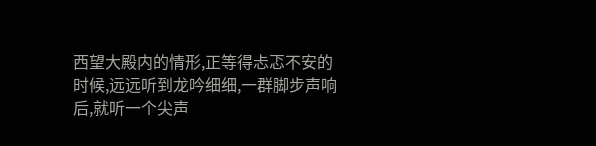西望大殿内的情形,正等得忐忑不安的时候,远远听到龙吟细细,一群脚步声响后,就听一个尖声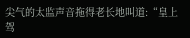尖气的太监声音拖得老长地叫道:“皇上驾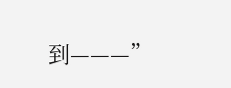到———”